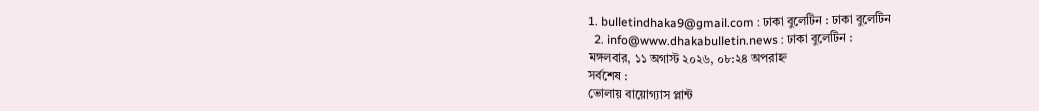1. bulletindhaka9@gmail.com : ঢাকা বুলেটিন : ঢাকা বুলেটিন
  2. info@www.dhakabulletin.news : ঢাকা বুলেটিন :
মঙ্গলবার, ১১ অগাস্ট ২০২৬, ০৮:২৪ অপরাহ্ন
সর্বশেষ :
ভোলায় বায়োগ্যাস প্লান্ট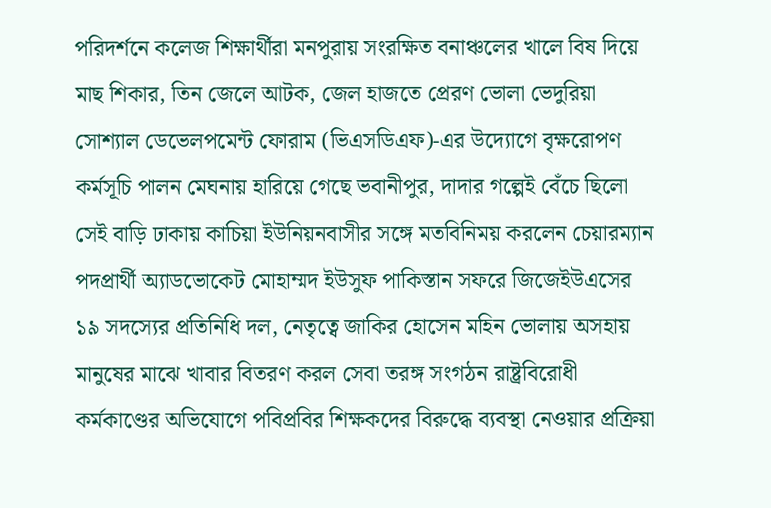পরিদর্শনে কলেজ শিক্ষার্থীরা মনপুরায় সংরক্ষিত বনাঞ্চলের খালে বিষ দিয়ে মাছ শিকার, তিন জেলে আটক, জেল হাজতে প্রেরণ ভোলা ভেদুরিয়া সোশ্যাল ডেভেলপমেন্ট ফোরাম (ভিএসডিএফ)-এর উদ্যোগে বৃক্ষরোপণ কর্মসূচি পালন মেঘনায় হারিয়ে গেছে ভবানীপুর, দাদার গল্পেই বেঁচে ছিলো সেই বাড়ি ঢাকায় কাচিয়া ইউনিয়নবাসীর সঙ্গে মতবিনিময় করলেন চেয়ারম্যান পদপ্রার্থী অ্যাডভোকেট মোহাম্মদ ইউসুফ পাকিস্তান সফরে জিজেইউএসের ১৯ সদস্যের প্রতিনিধি দল, নেতৃত্বে জাকির হোসেন মহিন ভোলায় অসহায় মানুষের মাঝে খাবার বিতরণ করল সেবা তরঙ্গ সংগঠন রাষ্ট্রবিরোধী কর্মকাণ্ডের অভিযোগে পবিপ্রবির শিক্ষকদের বিরুদ্ধে ব্যবস্থা নেওয়ার প্রক্রিয়া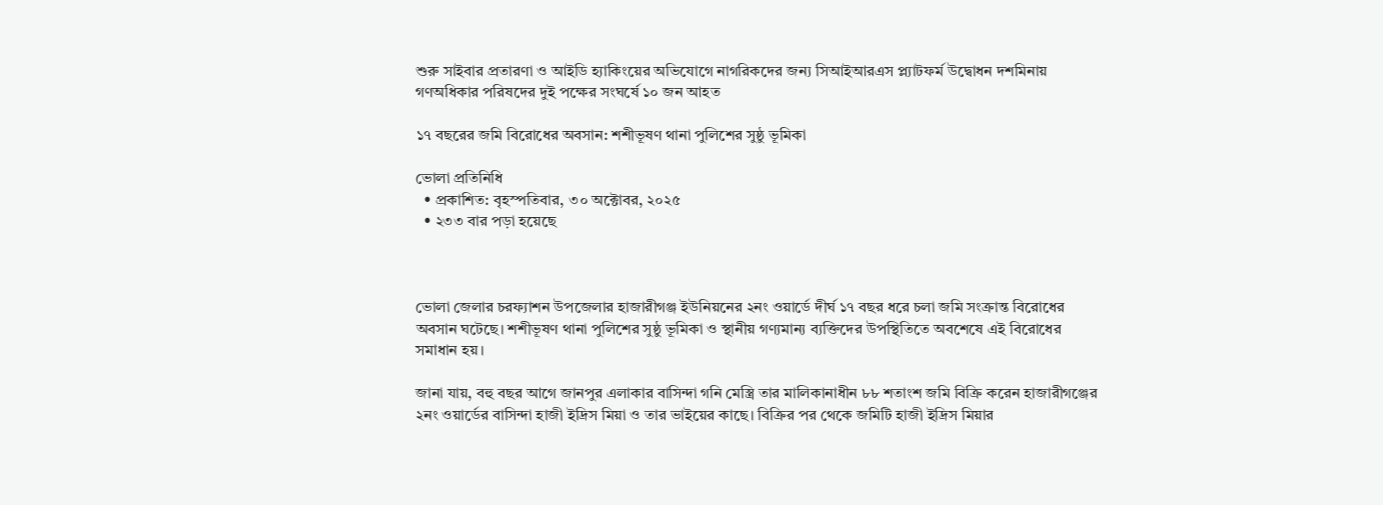শুরু সাইবার প্রতারণা ও আইডি হ্যাকিংয়ের অভিযোগে নাগরিকদের জন্য সিআইআরএস প্ল্যাটফর্ম উদ্বোধন দশমিনায় গণঅধিকার পরিষদের দুই পক্ষের সংঘর্ষে ১০ জন আহত

১৭ বছরের জমি বিরোধের অবসান: শশীভূষণ থানা পুলিশের সুষ্ঠু ভূমিকা

ভোলা প্রতিনিধি
  • প্রকাশিত: বৃহস্পতিবার, ৩০ অক্টোবর, ২০২৫
  • ২৩৩ বার পড়া হয়েছে



ভোলা জেলার চরফ্যাশন উপজেলার হাজারীগঞ্জ ইউনিয়নের ২নং ওয়ার্ডে দীর্ঘ ১৭ বছর ধরে চলা জমি সংক্রান্ত বিরোধের অবসান ঘটেছে। শশীভূষণ থানা পুলিশের সুষ্ঠু ভূমিকা ও স্থানীয় গণ্যমান্য ব্যক্তিদের উপস্থিতিতে অবশেষে এই বিরোধের সমাধান হয়।

জানা যায়, বহু বছর আগে জানপুর এলাকার বাসিন্দা গনি মেস্ত্রি তার মালিকানাধীন ৮৮ শতাংশ জমি বিক্রি করেন হাজারীগঞ্জের ২নং ওয়ার্ডের বাসিন্দা হাজী ইদ্রিস মিয়া ও তার ভাইয়ের কাছে। বিক্রির পর থেকে জমিটি হাজী ইদ্রিস মিয়ার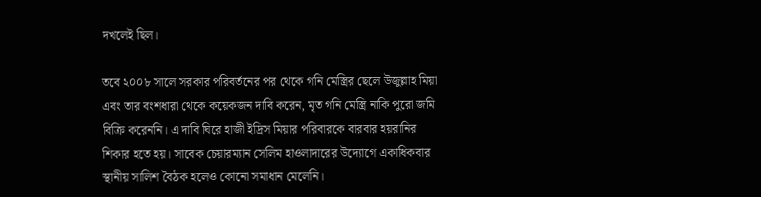দখলেই ছিল।

তবে ২০০৮ সালে সরকার পরিবর্তনের পর থেকে গনি মেস্ত্রির ছেলে উজুল্লাহ মিয়া এবং তার বংশধারা থেকে কয়েকজন দাবি করেন, মৃত গনি মেস্ত্রি নাকি পুরো জমি বিক্রি করেননি। এ দাবি ঘিরে হাজী ইদ্রিস মিয়ার পরিবারকে বারবার হয়রানির শিকার হতে হয়। সাবেক চেয়ারম্যান সেলিম হাওলাদারের উদ্যোগে একাধিকবার স্থানীয় সালিশ বৈঠক হলেও কোনো সমাধান মেলেনি।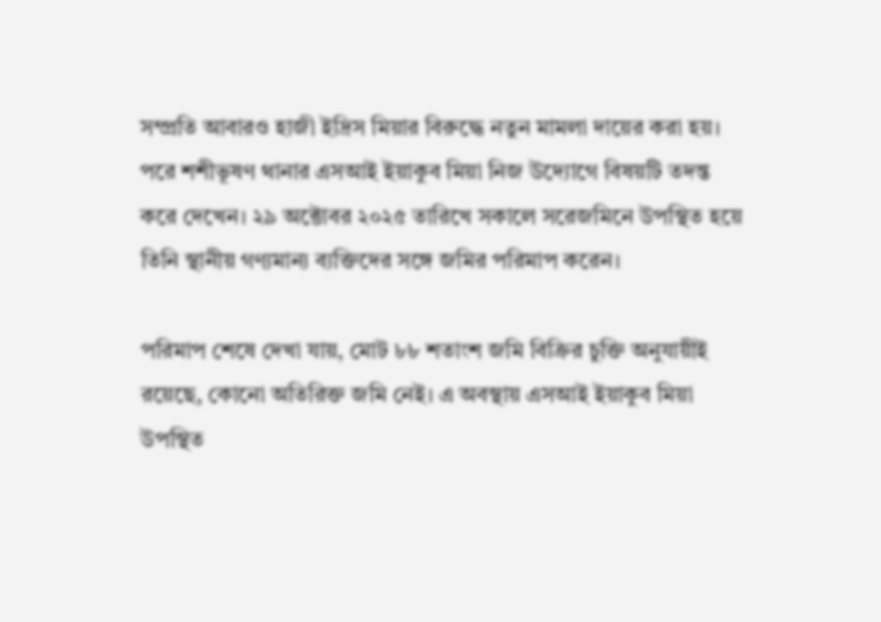সম্প্রতি আবারও হাজী ইদ্রিস মিয়ার বিরুদ্ধে নতুন মামলা দায়ের করা হয়। পরে শশীভূষণ থানার এসআই ইয়াকুব মিয়া নিজ উদ্যোগে বিষয়টি তদন্ত করে দেখেন। ২৯ অক্টোবর ২০২৫ তারিখে সকালে সরেজমিনে উপস্থিত হয়ে তিনি স্থানীয় গণ্যমান্য ব্যক্তিদের সঙ্গে জমির পরিমাপ করেন।

পরিমাপ শেষে দেখা যায়, মোট ৮৮ শতাংশ জমি বিক্রির চুক্তি অনুযায়ীই রয়েছে, কোনো অতিরিক্ত জমি নেই। এ অবস্থায় এসআই ইয়াকুব মিয়া উপস্থিত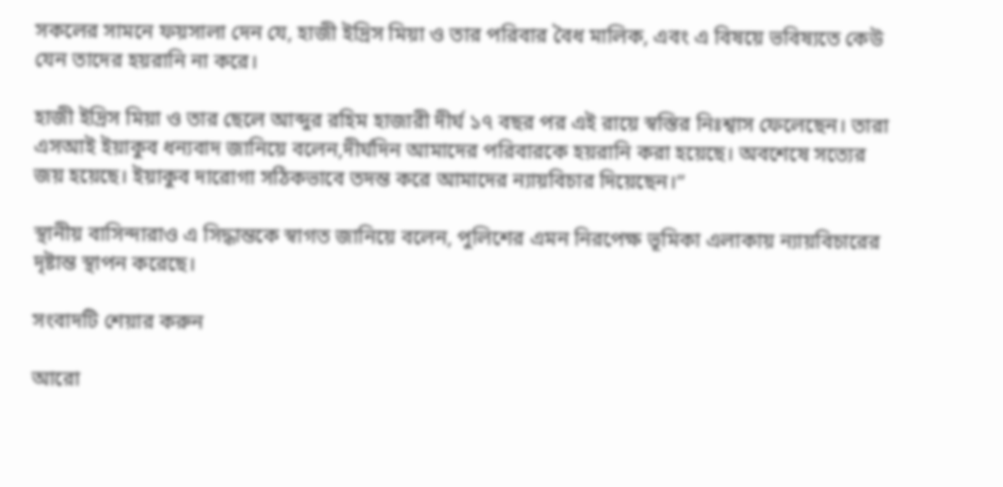সকলের সামনে ফয়সালা দেন যে, হাজী ইদ্রিস মিয়া ও তার পরিবার বৈধ মালিক, এবং এ বিষয়ে ভবিষ্যতে কেউ যেন তাদের হয়রানি না করে।

হাজী ইদ্রিস মিয়া ও তার ছেলে আব্দুর রহিম হাজারী দীর্ঘ ১৭ বছর পর এই রায়ে স্বস্তির নিঃশ্বাস ফেলেছেন। তারা এসআই ইয়াকুব ধন্যবাদ জানিয়ে বলেন,দীর্ঘদিন আমাদের পরিবারকে হয়রানি করা হয়েছে। অবশেষে সত্যের জয় হয়েছে। ইয়াকুব দারোগা সঠিকভাবে তদন্ত করে আমাদের ন্যায়বিচার দিয়েছেন।”

স্থানীয় বাসিন্দারাও এ সিদ্ধান্তকে স্বাগত জানিয়ে বলেন, পুলিশের এমন নিরপেক্ষ ভূমিকা এলাকায় ন্যায়বিচারের দৃষ্টান্ত স্থাপন করেছে।

সংবাদটি শেয়ার করুন

আরো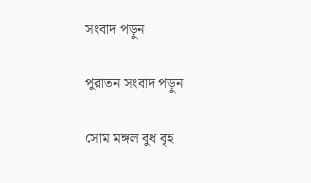সংবাদ পড়ুন

পুরাতন সংবাদ পড়ুন

সোম মঙ্গল বুধ বৃহ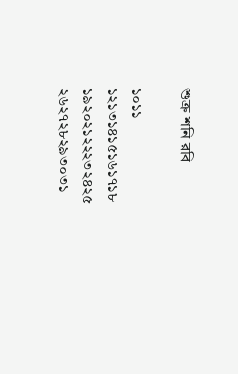শুক্র শনি রবি

১০১১
১২১৩১৪১৫১৬১৭১৮
১৯২০২১২২২৩২৪২৫
২৬২৭২৮২৯৩০৩১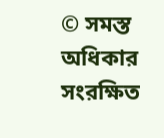© সমস্ত অধিকার সংরক্ষিত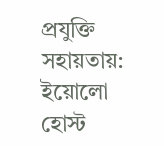প্রযুক্তি সহায়তায়: ইয়োলো হোস্ট